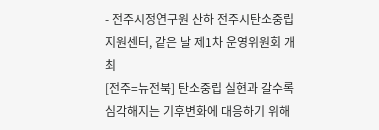- 전주시정연구원 산하 전주시탄소중립지원센터, 같은 날 제1차 운영위원회 개최
[전주=뉴전북] 탄소중립 실현과 갈수록 심각해지는 기후변화에 대응하기 위해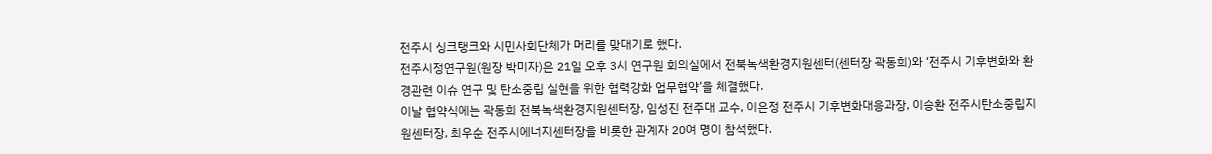전주시 싱크탱크와 시민사회단체가 머리를 맞대기로 했다.
전주시정연구원(원장 박미자)은 21일 오후 3시 연구원 회의실에서 전북녹색환경지원센터(센터장 곽동희)와 ‘전주시 기후변화와 환경관련 이슈 연구 및 탄소중립 실현을 위한 협력강화 업무협약’을 체결했다.
이날 협약식에는 곽동희 전북녹색환경지원센터장, 임성진 전주대 교수, 이은정 전주시 기후변화대응과장, 이승환 전주시탄소중립지원센터장, 최우순 전주시에너지센터장을 비롯한 관계자 20여 명이 참석했다.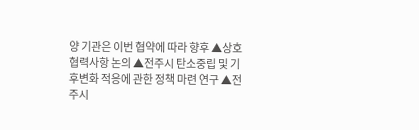양 기관은 이번 협약에 따라 향후 ▲상호협력사항 논의 ▲전주시 탄소중립 및 기후변화 적응에 관한 정책 마련 연구 ▲전주시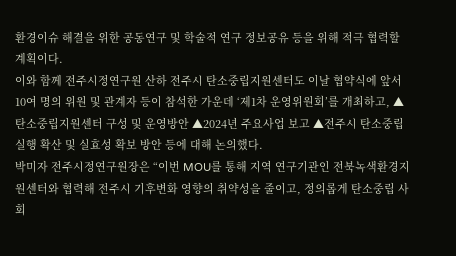환경이슈 해결을 위한 공동연구 및 학술적 연구 정보공유 등을 위해 적극 협력할 계획이다.
이와 함께 전주시정연구원 산하 전주시 탄소중립지원센터도 이날 협약식에 앞서 10여 명의 위원 및 관계자 등이 참석한 가운데 ‘제1차 운영위원회’를 개최하고, ▲탄소중립지원센터 구성 및 운영방안 ▲2024년 주요사업 보고 ▲전주시 탄소중립 실행 확산 및 실효성 확보 방안 등에 대해 논의했다.
박미자 전주시정연구원장은 “이번 MOU를 통해 지역 연구기관인 전북녹색환경지원센터와 협력해 전주시 기후변화 영향의 취약성을 줄이고, 정의롭게 탄소중립 사회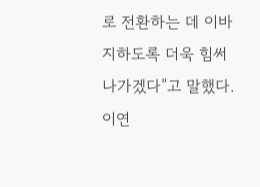로 전환하는 데 이바지하도록 더욱 힘써 나가겠다”고 말했다.
이연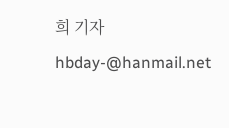희 기자 hbday-@hanmail.net